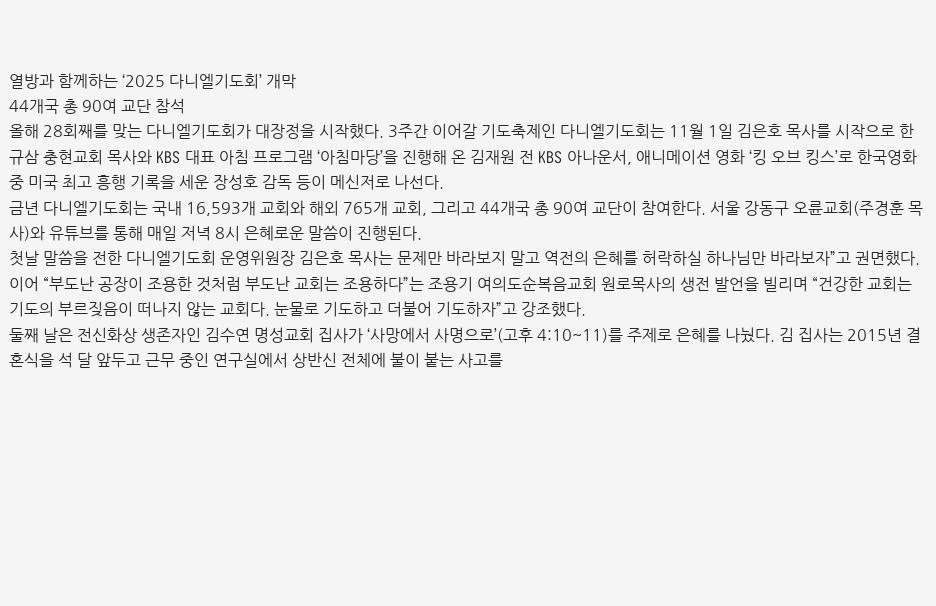열방과 함께하는 ‘2025 다니엘기도회’ 개막
44개국 총 90여 교단 참석
올해 28회째를 맞는 다니엘기도회가 대장정을 시작했다. 3주간 이어갈 기도축제인 다니엘기도회는 11월 1일 김은호 목사를 시작으로 한규삼 충현교회 목사와 KBS 대표 아침 프로그램 ‘아침마당’을 진행해 온 김재원 전 KBS 아나운서, 애니메이션 영화 ‘킹 오브 킹스’로 한국영화 중 미국 최고 흥행 기록을 세운 장성호 감독 등이 메신저로 나선다.
금년 다니엘기도회는 국내 16,593개 교회와 해외 765개 교회, 그리고 44개국 총 90여 교단이 참여한다. 서울 강동구 오륜교회(주경훈 목사)와 유튜브를 통해 매일 저녁 8시 은혜로운 말씀이 진행된다.
첫날 말씀을 전한 다니엘기도회 운영위원장 김은호 목사는 문제만 바라보지 말고 역전의 은혜를 허락하실 하나님만 바라보자”고 권면했다. 이어 “부도난 공장이 조용한 것처럼 부도난 교회는 조용하다”는 조용기 여의도순복음교회 원로목사의 생전 발언을 빌리며 “건강한 교회는 기도의 부르짖음이 떠나지 않는 교회다. 눈물로 기도하고 더불어 기도하자”고 강조했다.
둘째 날은 전신화상 생존자인 김수연 명성교회 집사가 ‘사망에서 사명으로’(고후 4:10~11)를 주제로 은혜를 나눴다. 김 집사는 2015년 결혼식을 석 달 앞두고 근무 중인 연구실에서 상반신 전체에 불이 붙는 사고를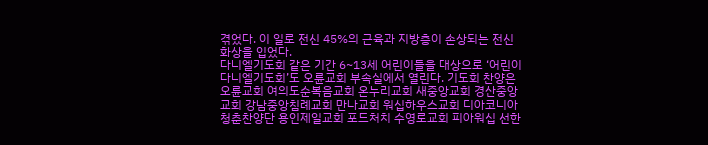겪었다. 이 일로 전신 45%의 근육과 지방층이 손상되는 전신화상을 입었다.
다니엘기도회 같은 기간 6~13세 어린이들을 대상으로 ‘어린이 다니엘기도회’도 오륜교회 부속실에서 열린다. 기도회 찬양은 오륜교회 여의도순복음교회 온누리교회 새중앙교회 경산중앙교회 강남중앙침례교회 만나교회 워십하우스교회 디아코니아 청춘찬양단 용인제일교회 포드처치 수영로교회 피아워십 선한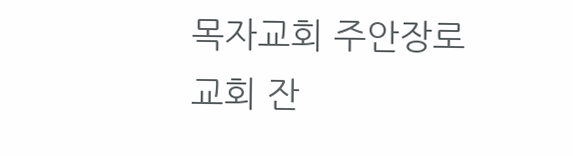목자교회 주안장로교회 잔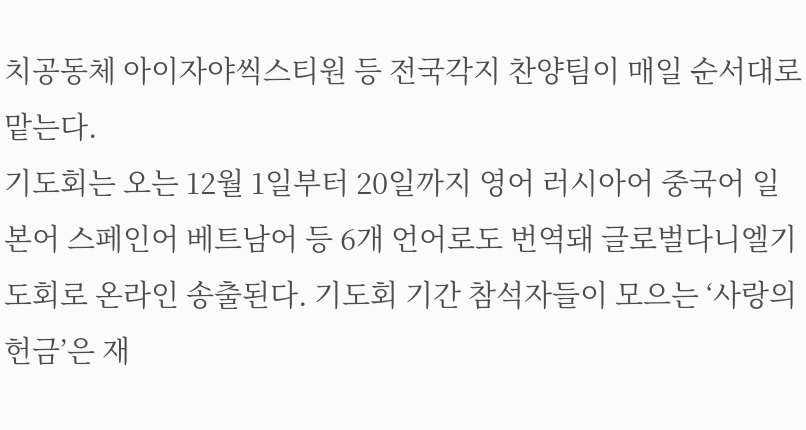치공동체 아이자야씩스티원 등 전국각지 찬양팀이 매일 순서대로 맡는다.
기도회는 오는 12월 1일부터 20일까지 영어 러시아어 중국어 일본어 스페인어 베트남어 등 6개 언어로도 번역돼 글로벌다니엘기도회로 온라인 송출된다. 기도회 기간 참석자들이 모으는 ‘사랑의헌금’은 재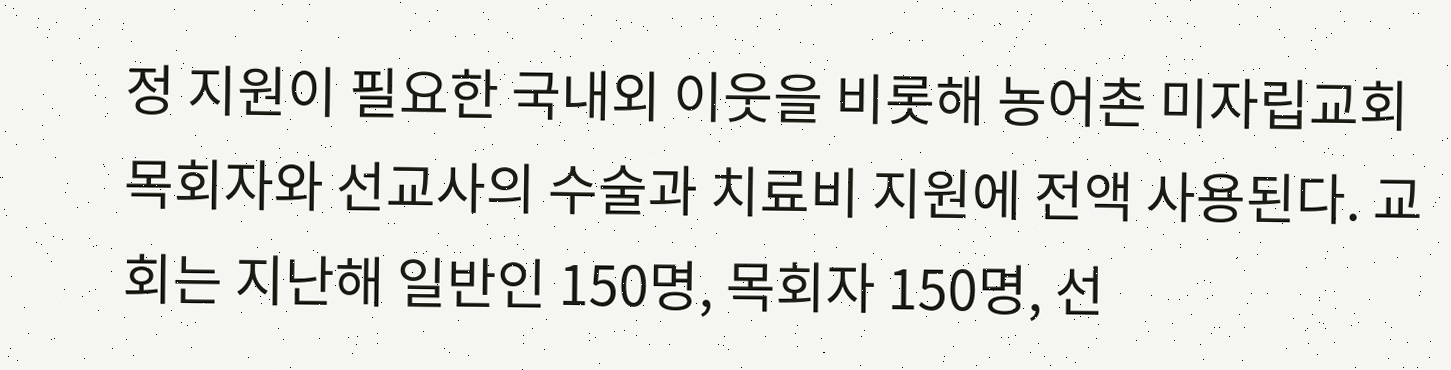정 지원이 필요한 국내외 이웃을 비롯해 농어촌 미자립교회 목회자와 선교사의 수술과 치료비 지원에 전액 사용된다. 교회는 지난해 일반인 150명, 목회자 150명, 선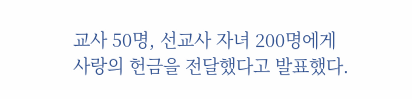교사 50명, 선교사 자녀 200명에게 사랑의 헌금을 전달했다고 발표했다.